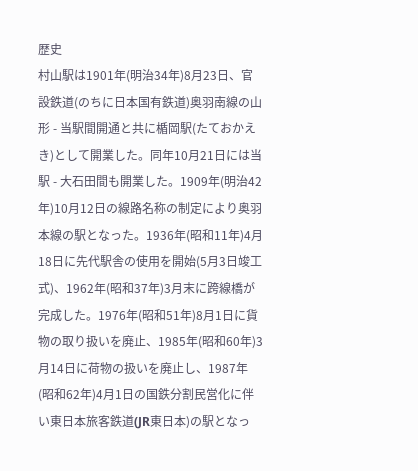歴史
村山駅は1901年(明治34年)8月23日、官設鉄道(のちに日本国有鉄道)奥羽南線の山形 - 当駅間開通と共に楯岡駅(たておかえき)として開業した。同年10月21日には当駅 - 大石田間も開業した。1909年(明治42年)10月12日の線路名称の制定により奥羽本線の駅となった。1936年(昭和11年)4月18日に先代駅舎の使用を開始(5月3日竣工式)、1962年(昭和37年)3月末に跨線橋が完成した。1976年(昭和51年)8月1日に貨物の取り扱いを廃止、1985年(昭和60年)3月14日に荷物の扱いを廃止し、1987年(昭和62年)4月1日の国鉄分割民営化に伴い東日本旅客鉄道(JR東日本)の駅となっ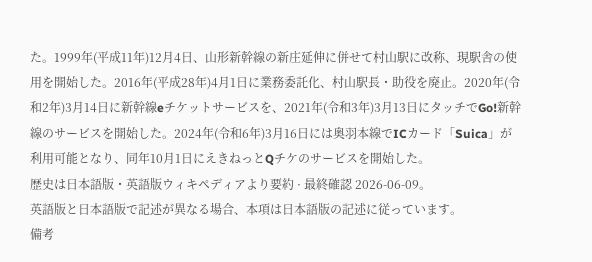た。1999年(平成11年)12月4日、山形新幹線の新庄延伸に併せて村山駅に改称、現駅舎の使用を開始した。2016年(平成28年)4月1日に業務委託化、村山駅長・助役を廃止。2020年(令和2年)3月14日に新幹線eチケットサービスを、2021年(令和3年)3月13日にタッチでGo!新幹線のサービスを開始した。2024年(令和6年)3月16日には奥羽本線でICカード「Suica」が利用可能となり、同年10月1日にえきねっとQチケのサービスを開始した。
歴史は日本語版・英語版ウィキペディアより要約 · 最終確認 2026-06-09。
英語版と日本語版で記述が異なる場合、本項は日本語版の記述に従っています。
備考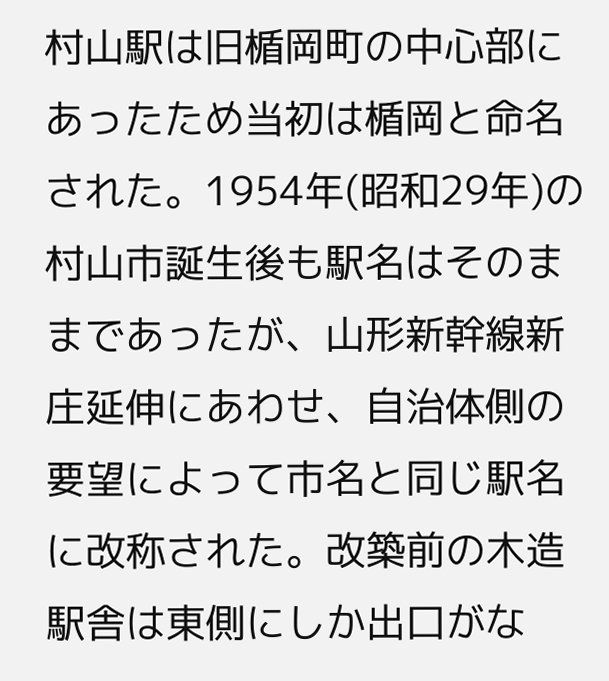村山駅は旧楯岡町の中心部にあったため当初は楯岡と命名された。1954年(昭和29年)の村山市誕生後も駅名はそのままであったが、山形新幹線新庄延伸にあわせ、自治体側の要望によって市名と同じ駅名に改称された。改築前の木造駅舎は東側にしか出口がな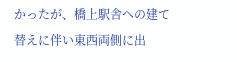かったが、橋上駅舎への建て替えに伴い東西両側に出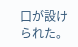口が設けられた。